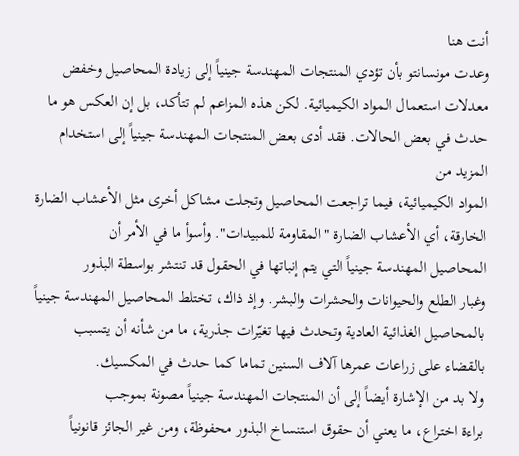أنت هنا
وعدت مونسانتو بأن تؤدي المنتجات المهندسة جينياً إلى زيادة المحاصيل وخفض
معدلات استعمال المواد الكيميائية. لكن هذه المزاعم لم تتأكد، بل إن العكس هو ما
حدث في بعض الحالات. فقد أدى بعض المنتجات المهندسة جينياً إلى استخدام المزيد من
المواد الكيميائية، فيما تراجعت المحاصيل وتجلت مشاكل أخرى مثل الأعشاب الضارة
الخارقة، أي الأعشاب الضارة "المقاومة للمبيدات". وأسوأ ما في الأمر أن
المحاصيل المهندسة جينياً التي يتم إنباتها في الحقول قد تنتشر بواسطة البذور
وغبار الطلع والحيوانات والحشرات والبشر. وإذ ذاك، تختلط المحاصيل المهندسة جينياً
بالمحاصيل الغذائية العادية وتحدث فيها تغيّرات جذرية، ما من شأنه أن يتسبب
بالقضاء على زراعات عمرها آلاف السنين تماما كما حدث في المكسيك.
ولا بد من الإشارة أيضاً إلى أن المنتجات المهندسة جينياً مصونة بموجب
براءة اختراع، ما يعني أن حقوق استنساخ البذور محفوظة، ومن غير الجائز قانونياً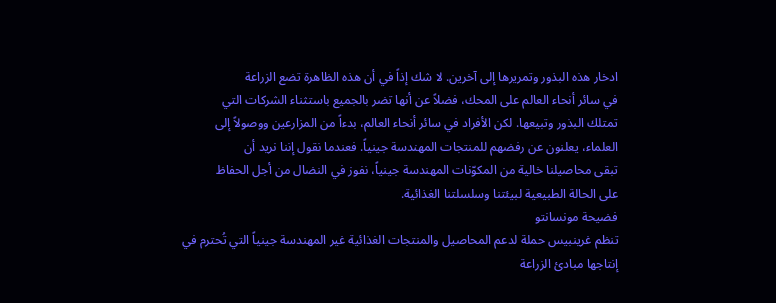ادخار هذه البذور وتمريرها إلى آخرين. لا شك إذاً في أن هذه الظاهرة تضع الزراعة
في سائر أنحاء العالم على المحك، فضلاً عن أنها تضر بالجميع باستثناء الشركات التي
تمتلك البذور وتبيعها. لكن الأفراد في سائر أنحاء العالم، بدءاً من المزارعين ووصولاً إلى
العلماء، يعلنون عن رفضهم للمنتجات المهندسة جينياً. فعندما نقول إننا نريد أن
تبقى محاصيلنا خالية من المكوّنات المهندسة جينياً، نفوز في النضال من أجل الحفاظ
على الحالة الطبيعية لبيئتنا وسلسلتنا الغذائية.
فضيحة مونسانتو
تنظم غرينبيس حملة لدعم المحاصيل والمنتجات الغذائية غير المهندسة جينياً التي تُحترم في إنتاجها مبادئ الزراعة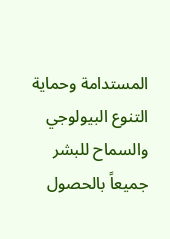المستدامة وحماية التنوع البيولوجي والسماح للبشر جميعاً بالحصول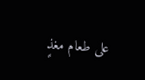على طعام مغذٍ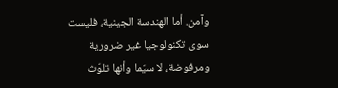وآمن. أما الهندسة الجينية، فليست سوى تكنولوجيا غير ضرورية ومرفوضة، لا سيّما وأنها تلوّث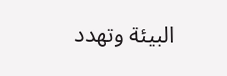البيئة وتهدد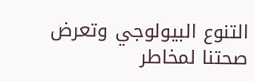التنوع البيولوجي وتعرض صحتنا لمخاطر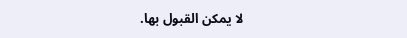لا يمكن القبول بها.